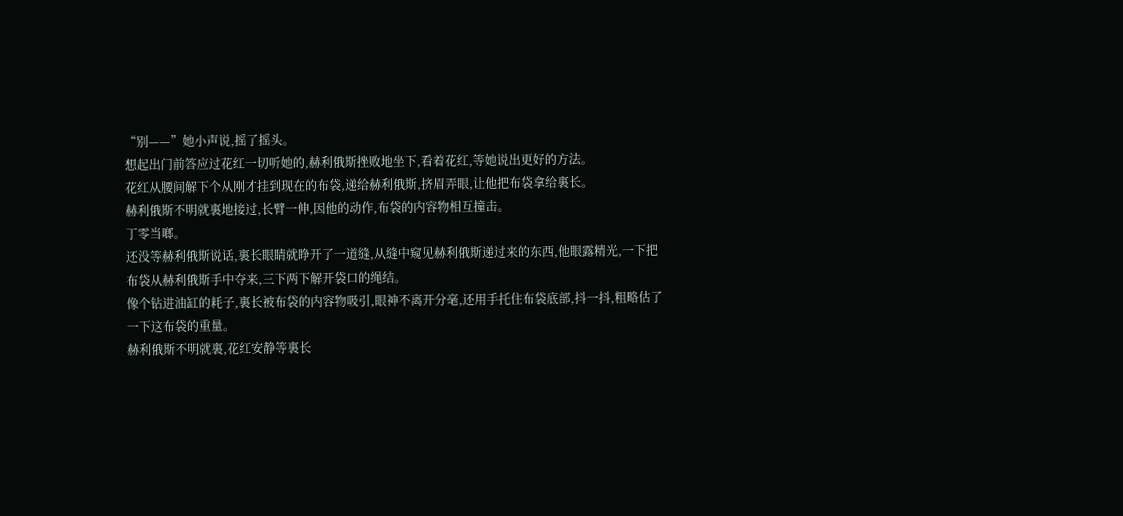“别——”她小声说,摇了摇头。
想起出门前答应过花红一切听她的,赫利俄斯挫败地坐下,看着花红,等她说出更好的方法。
花红从腰间解下个从刚才挂到现在的布袋,递给赫利俄斯,挤眉弄眼,让他把布袋拿给裏长。
赫利俄斯不明就裏地接过,长臂一伸,因他的动作,布袋的内容物相互撞击。
丁零当啷。
还没等赫利俄斯说话,裏长眼睛就睁开了一道缝,从缝中窥见赫利俄斯递过来的东西,他眼露精光,一下把布袋从赫利俄斯手中夺来,三下两下解开袋口的绳结。
像个钻进油缸的耗子,裏长被布袋的内容物吸引,眼神不离开分毫,还用手托住布袋底部,抖一抖,粗略估了一下这布袋的重量。
赫利俄斯不明就裏,花红安静等裏长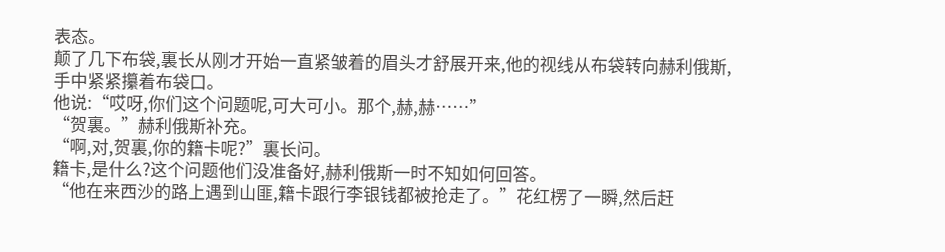表态。
颠了几下布袋,裏长从刚才开始一直紧皱着的眉头才舒展开来,他的视线从布袋转向赫利俄斯,手中紧紧攥着布袋口。
他说:“哎呀,你们这个问题呢,可大可小。那个,赫,赫……”
“贺裏。”赫利俄斯补充。
“啊,对,贺裏,你的籍卡呢?”裏长问。
籍卡,是什么?这个问题他们没准备好,赫利俄斯一时不知如何回答。
“他在来西沙的路上遇到山匪,籍卡跟行李银钱都被抢走了。”花红楞了一瞬,然后赶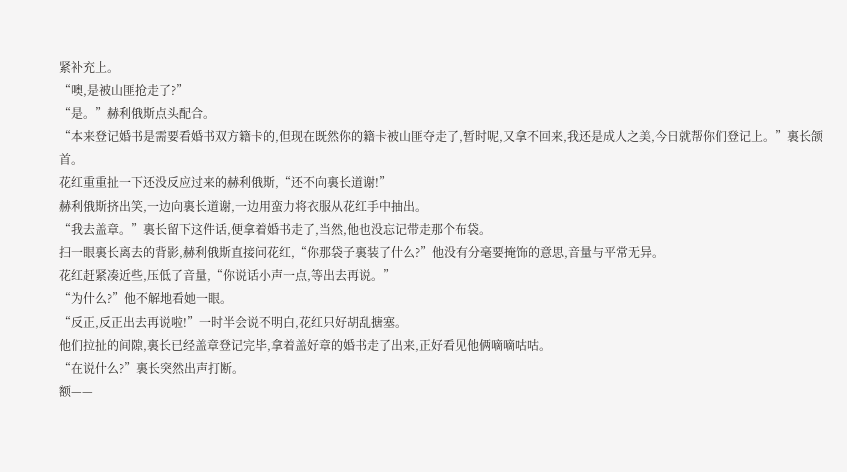紧补充上。
“噢,是被山匪抢走了?”
“是。”赫利俄斯点头配合。
“本来登记婚书是需要看婚书双方籍卡的,但现在既然你的籍卡被山匪夺走了,暂时呢,又拿不回来,我还是成人之美,今日就帮你们登记上。”裏长颌首。
花红重重扯一下还没反应过来的赫利俄斯,“还不向裏长道谢!”
赫利俄斯挤出笑,一边向裏长道谢,一边用蛮力将衣服从花红手中抽出。
“我去盖章。”裏长留下这件话,便拿着婚书走了,当然,他也没忘记带走那个布袋。
扫一眼裏长离去的背影,赫利俄斯直接问花红,“你那袋子裏装了什么?”他没有分毫要掩饰的意思,音量与平常无异。
花红赶紧凑近些,压低了音量,“你说话小声一点,等出去再说。”
“为什么?”他不解地看她一眼。
“反正,反正出去再说啦!”一时半会说不明白,花红只好胡乱搪塞。
他们拉扯的间隙,裏长已经盖章登记完毕,拿着盖好章的婚书走了出来,正好看见他俩嘀嘀咕咕。
“在说什么?”裏长突然出声打断。
额——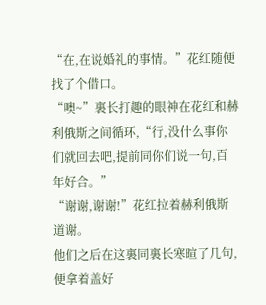“在,在说婚礼的事情。”花红随便找了个借口。
“噢~”裏长打趣的眼神在花红和赫利俄斯之间循环,“行,没什么事你们就回去吧,提前同你们说一句,百年好合。”
“谢谢,谢谢!”花红拉着赫利俄斯道谢。
他们之后在这裏同裏长寒暄了几句,便拿着盖好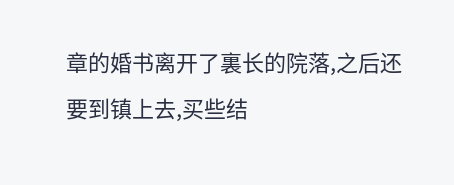章的婚书离开了裏长的院落,之后还要到镇上去,买些结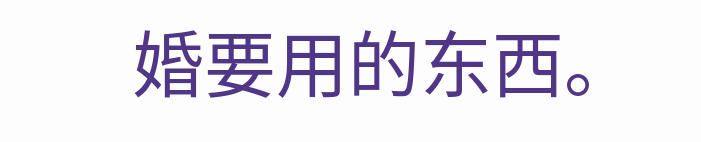婚要用的东西。